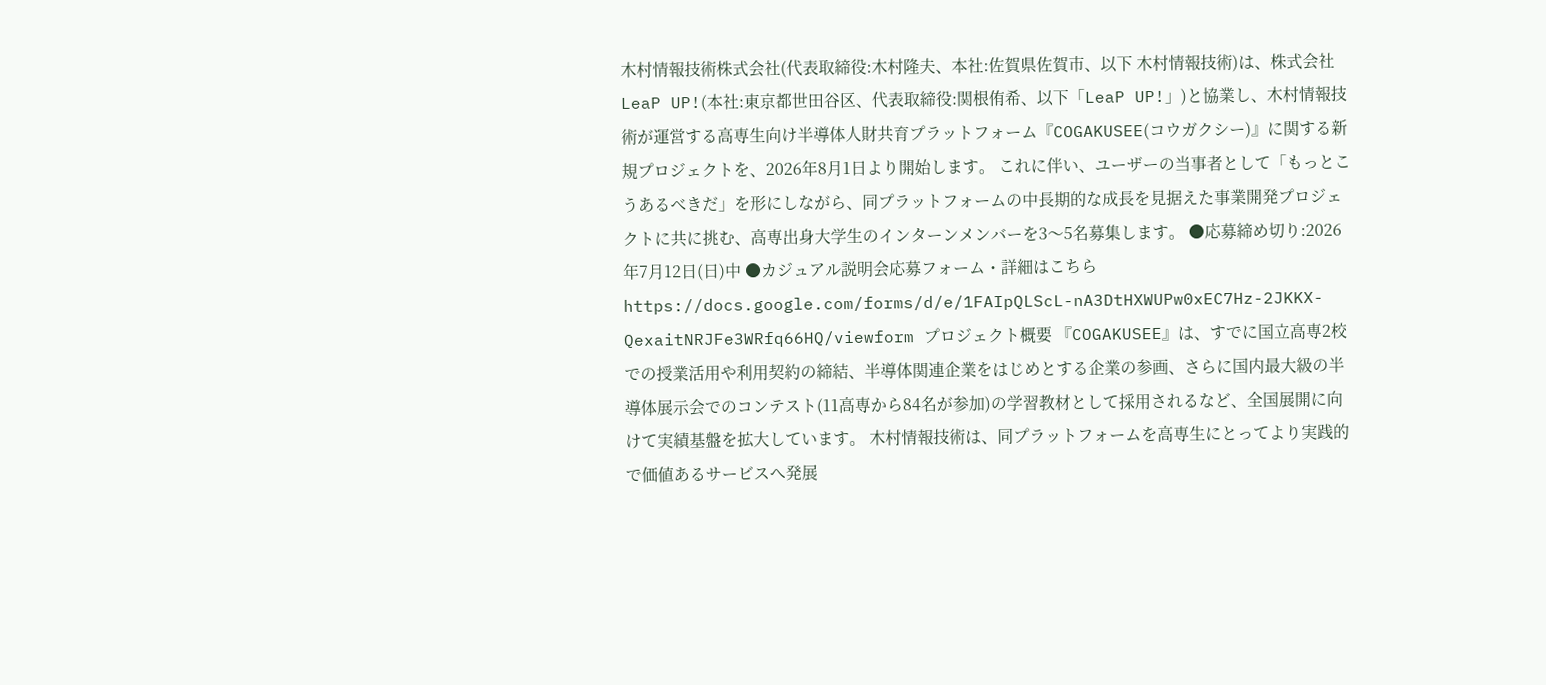木村情報技術株式会社(代表取締役:木村隆夫、本社:佐賀県佐賀市、以下 木村情報技術)は、株式会社LeaP UP!(本社:東京都世田谷区、代表取締役:関根侑希、以下「LeaP UP!」)と協業し、木村情報技術が運営する高専生向け半導体人財共育プラットフォーム『COGAKUSEE(コウガクシー)』に関する新規プロジェクトを、2026年8月1日より開始します。 これに伴い、ユーザーの当事者として「もっとこうあるべきだ」を形にしながら、同プラットフォームの中長期的な成長を見据えた事業開発プロジェクトに共に挑む、高専出身大学生のインターンメンバーを3〜5名募集します。 ●応募締め切り:2026年7月12日(日)中 ●カジュアル説明会応募フォーム・詳細はこちら https://docs.google.com/forms/d/e/1FAIpQLScL-nA3DtHXWUPw0xEC7Hz-2JKKX-QexaitNRJFe3WRfq66HQ/viewform プロジェクト概要 『COGAKUSEE』は、すでに国立高専2校での授業活用や利用契約の締結、半導体関連企業をはじめとする企業の参画、さらに国内最大級の半導体展示会でのコンテスト(11高専から84名が参加)の学習教材として採用されるなど、全国展開に向けて実績基盤を拡大しています。 木村情報技術は、同プラットフォームを高専生にとってより実践的で価値あるサービスへ発展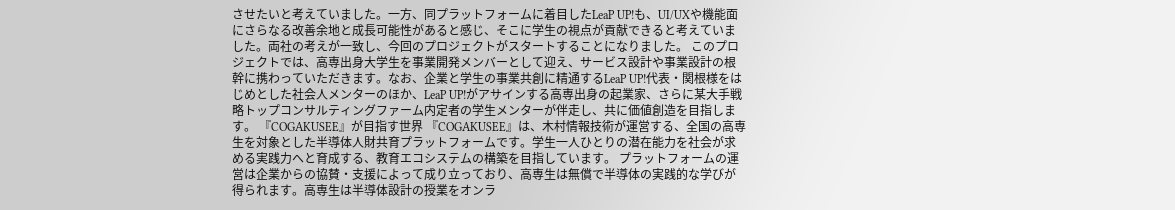させたいと考えていました。一方、同プラットフォームに着目したLeaP UP!も、UI/UXや機能面にさらなる改善余地と成長可能性があると感じ、そこに学生の視点が貢献できると考えていました。両社の考えが一致し、今回のプロジェクトがスタートすることになりました。 このプロジェクトでは、高専出身大学生を事業開発メンバーとして迎え、サービス設計や事業設計の根幹に携わっていただきます。なお、企業と学生の事業共創に精通するLeaP UP!代表・関根様をはじめとした社会人メンターのほか、LeaP UP!がアサインする高専出身の起業家、さらに某大手戦略トップコンサルティングファーム内定者の学生メンターが伴走し、共に価値創造を目指します。 『COGAKUSEE』が目指す世界 『COGAKUSEE』は、木村情報技術が運営する、全国の高専生を対象とした半導体人財共育プラットフォームです。学生一人ひとりの潜在能力を社会が求める実践力へと育成する、教育エコシステムの構築を目指しています。 プラットフォームの運営は企業からの協賛・支援によって成り立っており、高専生は無償で半導体の実践的な学びが得られます。高専生は半導体設計の授業をオンラ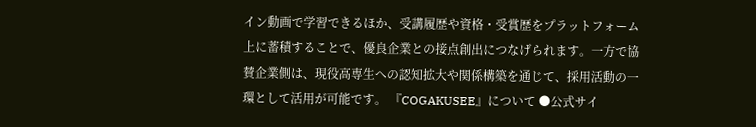イン動画で学習できるほか、受講履歴や資格・受賞歴をプラットフォーム上に蓄積することで、優良企業との接点創出につなげられます。一方で協賛企業側は、現役高専生への認知拡大や関係構築を通じて、採用活動の一環として活用が可能です。 『COGAKUSEE』について ●公式サイ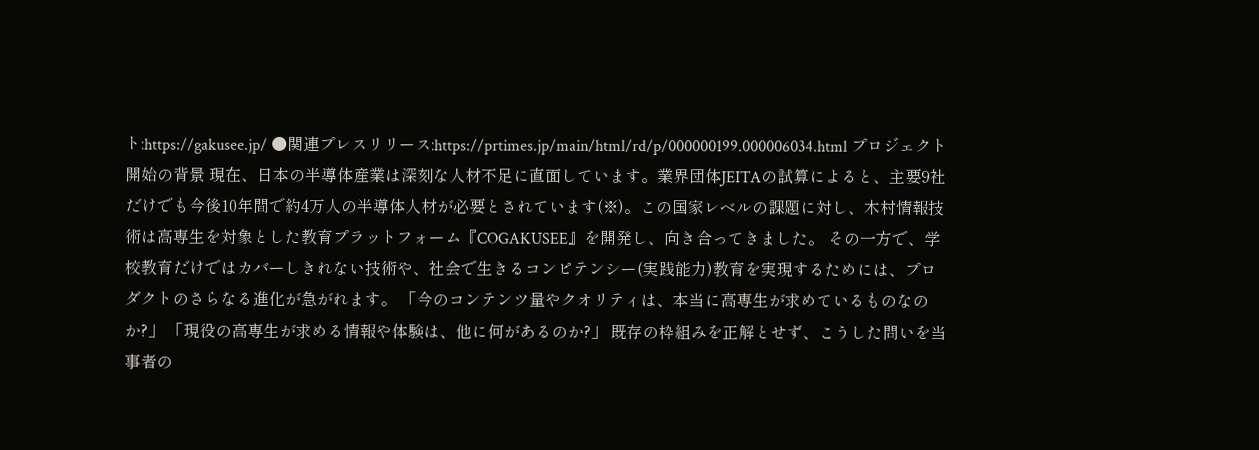ト:https://gakusee.jp/ ●関連プレスリリース:https://prtimes.jp/main/html/rd/p/000000199.000006034.html プロジェクト開始の背景 現在、日本の半導体産業は深刻な人材不足に直面しています。業界団体JEITAの試算によると、主要9社だけでも今後10年間で約4万人の半導体人材が必要とされています(※)。この国家レベルの課題に対し、木村情報技術は高専生を対象とした教育プラットフォーム『COGAKUSEE』を開発し、向き合ってきました。 その一方で、学校教育だけではカバーしきれない技術や、社会で生きるコンピテンシー(実践能力)教育を実現するためには、プロダクトのさらなる進化が急がれます。 「今のコンテンツ量やクオリティは、本当に高専生が求めているものなのか?」 「現役の高専生が求める情報や体験は、他に何があるのか?」 既存の枠組みを正解とせず、こうした問いを当事者の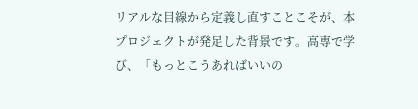リアルな目線から定義し直すことこそが、本プロジェクトが発足した背景です。高専で学び、「もっとこうあればいいの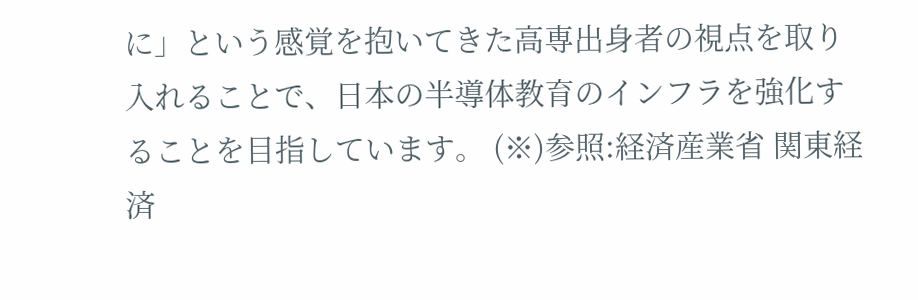に」という感覚を抱いてきた高専出身者の視点を取り入れることで、日本の半導体教育のインフラを強化することを目指しています。 (※)参照:経済産業省 関東経済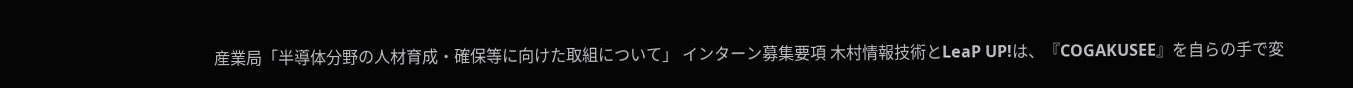産業局「半導体分野の人材育成・確保等に向けた取組について」 インターン募集要項 木村情報技術とLeaP UP!は、『COGAKUSEE』を自らの手で変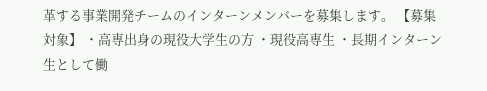革する事業開発チームのインターンメンバーを募集します。 【募集対象】 ・高専出身の現役大学生の方 ・現役高専生 ・長期インターン生として働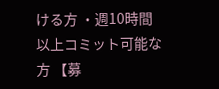ける方 ・週10時間以上コミット可能な方 【募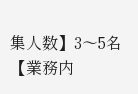集人数】3〜5名 【業務内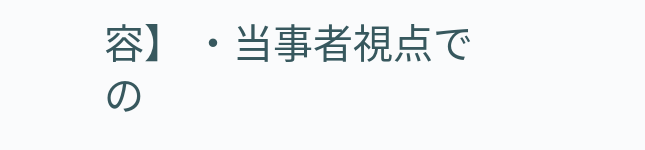容】 ・当事者視点での